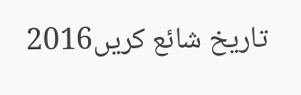تاریخ شائع کریں2016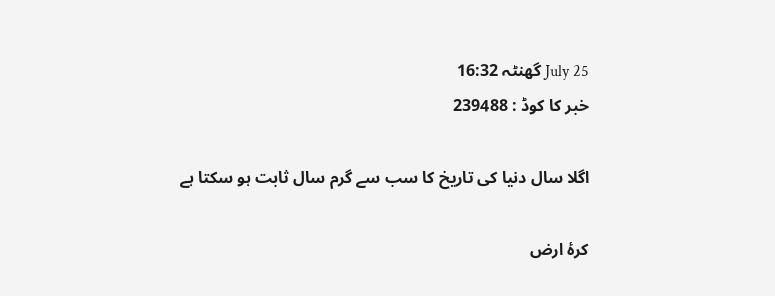25 July گھنٹہ 16:32
خبر کا کوڈ : 239488

اگلا سال دنیا کی تاریخ کا سب سے گرم سال ثابت ہو سکتا ہے

کرۂ ارض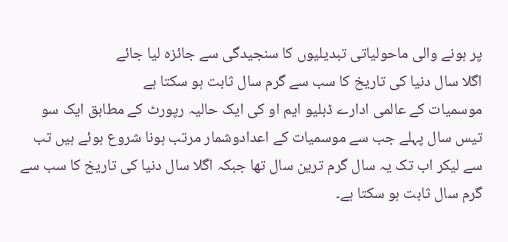پر ہونے والی ماحولیاتی تبدیلیوں کا سنجیدگی سے جائزہ لیا جائے
اگلا سال دنیا کی تاریخ کا سب سے گرم سال ثابت ہو سکتا ہے
موسمیات کے عالمی ادارے ڈبلیو ایم او کی ایک حالیہ رپورٹ کے مطابق ایک سو تیس سال پہلے جب سے موسمیات کے اعدادوشمار مرتب ہونا شروع ہوئے ہیں تب سے لیکر اب تک یہ سال گرم ترین سال تھا جبکہ اگلا سال دنیا کی تاریخ کا سب سے گرم سال ثابت ہو سکتا ہے۔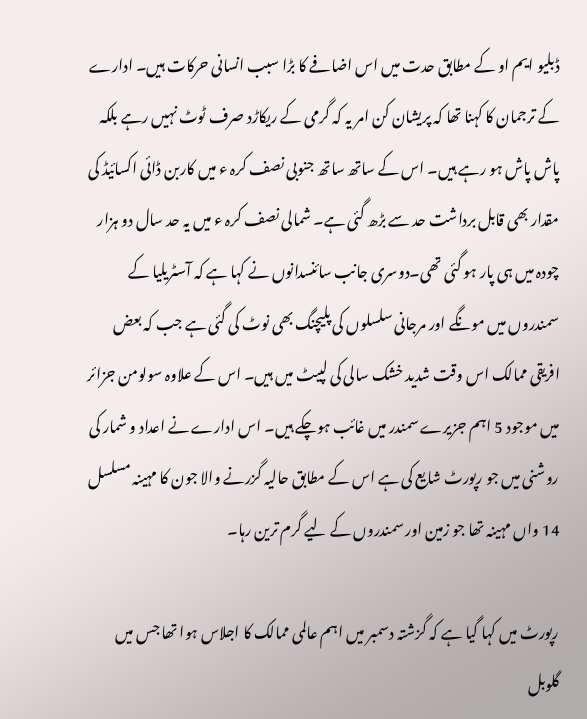ڈبلیو ایم او کے مطابق حدت میں اس اضافے کا بڑا سبب انسانی حرکات ہیں۔ ادارے کے ترجمان کا کہنا تھا کہ پریشان کن امر یہ کہ گرمی کے ریکاڑد صرف ٹوٹ نہیں رہے بلکہ پاش پاش ہو رہے ہیں۔ اس کے ساتھ ساتھ جنوبی نصف کرہ ء میں کاربن ڈائی اکسائیڈ کی مقدار بھی قابل برداشت حد سے بڑھ گئی ہے۔ شمالی نصف کرہ ء میں یہ حد سال دو ہزار چودہ میں ہی پار ہو گئی تھی۔دوسری جانب سائنسدانوں نے کہا ہے کہ آسٹریلیا کے سمندروں میں مونگے اور مرجانی سلسلوں کی پلیچنگ بھی نوٹ کی گئی ہے جب کہ بعض افریقی ممالک اس وقت شدید خشک سالی کی لپیٹ میں ہیں۔ اس کے علاوہ سولومن جزائر میں موجود 5 اہم جزیرے سمندر میں غائب ہوچکے ہیں۔ اس ادارے نے اعداد و شمار کی روشنی میں جو رپورٹ شایع کی ہے اس کے مطابق حالیہ گزرنے والا جون کا مہینہ مسلسل 14 واں مہینہ تھا جو زمین اور سمندروں کے لیے گرم ترین رہا۔

رپورٹ میں کہا گیا ہے کہ گزشتہ دسمبر میں اہم عالمی ممالک کا اجلاس ہوا تھا جس میں گلوبل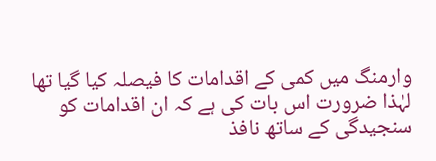وارمنگ میں کمی کے اقدامات کا فیصلہ کیا گیا تھا لہٰذا ضرورت اس بات کی ہے کہ ان اقدامات کو سنجیدگی کے ساتھ نافذ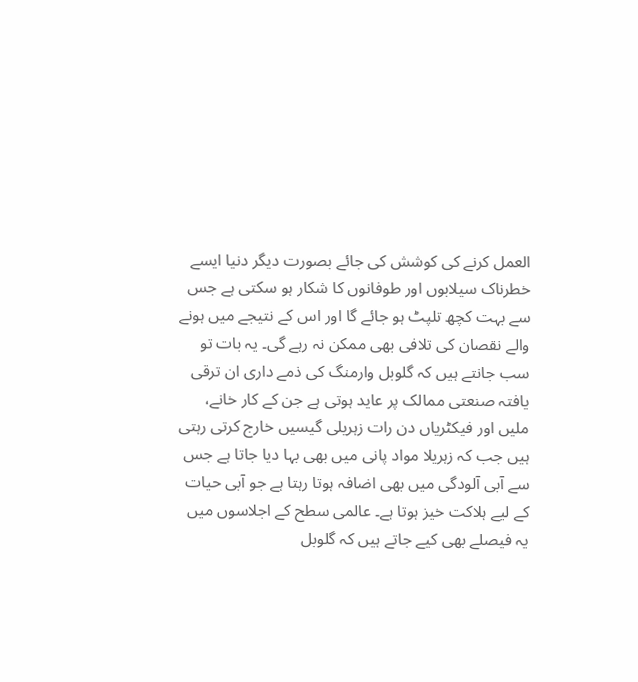العمل کرنے کی کوشش کی جائے بصورت دیگر دنیا ایسے خطرناک سیلابوں اور طوفانوں کا شکار ہو سکتی ہے جس سے بہت کچھ تلپٹ ہو جائے گا اور اس کے نتیجے میں ہونے والے نقصان کی تلافی بھی ممکن نہ رہے گی۔ یہ بات تو سب جانتے ہیں کہ گلوبل وارمنگ کی ذمے داری ان ترقی یافتہ صنعتی ممالک پر عاید ہوتی ہے جن کے کار خانے، ملیں اور فیکٹریاں دن رات زہریلی گیسیں خارج کرتی رہتی ہیں جب کہ زہریلا مواد پانی میں بھی بہا دیا جاتا ہے جس سے آبی آلودگی میں بھی اضافہ ہوتا رہتا ہے جو آبی حیات کے لیے ہلاکت خیز ہوتا ہے۔ عالمی سطح کے اجلاسوں میں یہ فیصلے بھی کیے جاتے ہیں کہ گلوبل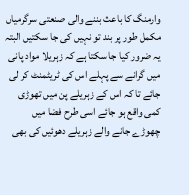وارمنگ کا باعث بننے والی صنعتی سرگرمیاں مکمل طور پر بند تو نہیں کی جا سکتیں البتہ یہ ضرور کیا جا سکتا ہے کہ زہریلا مواد پانی میں گرانے سے پہلے اس کی ٹریٹمنٹ کر لی جائے تا کہ اس کے زہریلے پن میں تھوڑی کمی واقع ہو جائے اسی طرح فضا میں چھوڑے جانے والے زہریلے دھوئیں کی بھی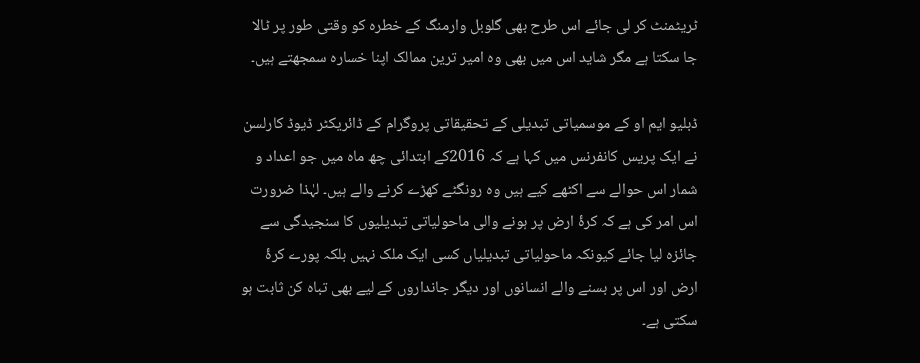ٹریٹمنٹ کر لی جائے اس طرح بھی گلوبل وارمنگ کے خطرہ کو وقتی طور پر ٹالا جا سکتا ہے مگر شاید اس میں بھی وہ امیر ترین ممالک اپنا خسارہ سمجھتے ہیں۔

ڈبلیو ایم او کے موسمیاتی تبدیلی کے تحقیقاتی پروگرام کے ڈائریکٹر ڈیوڈ کارلسن نے ایک پریس کانفرنس میں کہا ہے کہ 2016کے ابتدائی چھ ماہ میں جو اعداد و شمار اس حوالے سے اکٹھے کیے ہیں وہ رونگٹے کھڑے کرنے والے ہیں۔ لہٰذا ضرورت اس امر کی ہے کہ کرۂ ارض پر ہونے والی ماحولیاتی تبدیلیوں کا سنجیدگی سے جائزہ لیا جائے کیونکہ ماحولیاتی تبدیلیاں کسی ایک ملک نہیں بلکہ پورے کرۂ ارض اور اس پر بسنے والے انسانوں اور دیگر جانداروں کے لیے بھی تباہ کن ثابت ہو سکتی ہے۔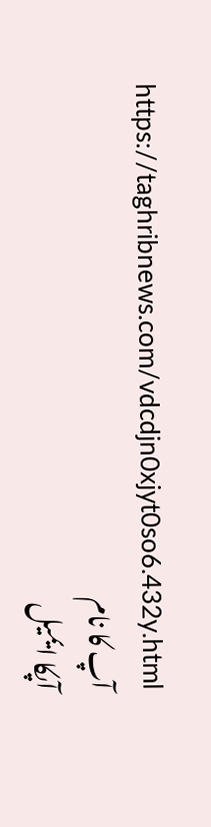https://taghribnews.com/vdcdjn0xjyt0so6.432y.html
آپ کا نام
آپکا ایمیل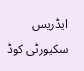ایڈریس
سکیورٹی کوڈ